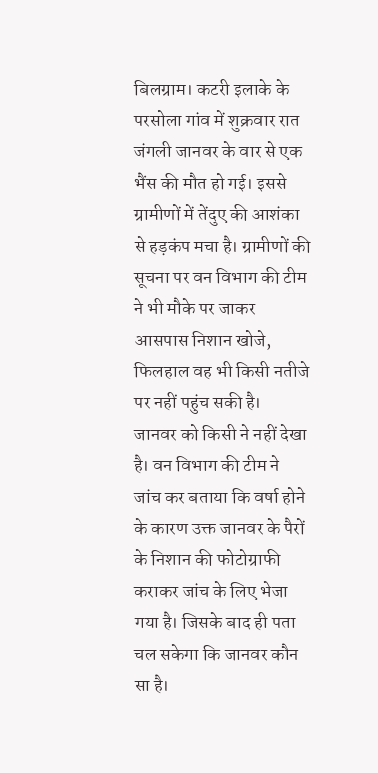बिलग्राम। कटरी इलाके के परसोला गांव में शुक्रवार रात जंगली जानवर के वार से एक भैंस की मौत हो गई। इससे ग्रामीणों में तेंदुए की आशंका से हड़कंप मचा है। ग्रामीणों की सूचना पर वन विभाग की टीम ने भी मौके पर जाकर आसपास निशान खोजे, फिलहाल वह भी किसी नतीजे पर नहीं पहुंच सकी है।
जानवर को किसी ने नहीं देखा है। वन विभाग की टीम ने जांच कर बताया कि वर्षा होने के कारण उक्त जानवर के पैरों के निशान की फोटोग्राफी कराकर जांच के लिए भेजा गया है। जिसके बाद ही पता चल सकेगा कि जानवर कौन सा है।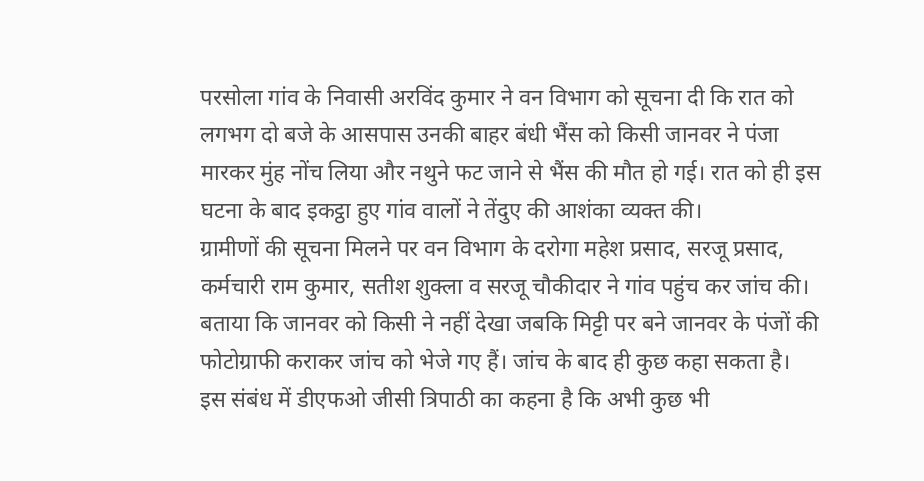परसोला गांव के निवासी अरविंद कुमार ने वन विभाग को सूचना दी कि रात को लगभग दो बजे के आसपास उनकी बाहर बंधी भैंस को किसी जानवर ने पंजा मारकर मुंह नोंच लिया और नथुने फट जाने से भैंस की मौत हो गई। रात को ही इस घटना के बाद इकट्ठा हुए गांव वालों ने तेंदुए की आशंका व्यक्त की।
ग्रामीणों की सूचना मिलने पर वन विभाग के दरोगा महेश प्रसाद, सरजू प्रसाद, कर्मचारी राम कुमार, सतीश शुक्ला व सरजू चौकीदार ने गांव पहुंच कर जांच की। बताया कि जानवर को किसी ने नहीं देखा जबकि मिट्टी पर बने जानवर के पंजों की फोटोग्राफी कराकर जांच को भेजे गए हैं। जांच के बाद ही कुछ कहा सकता है।
इस संबंध में डीएफओ जीसी त्रिपाठी का कहना है कि अभी कुछ भी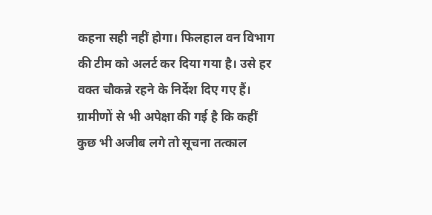कहना सही नहीं होगा। फिलहाल वन विभाग की टीम को अलर्ट कर दिया गया है। उसे हर वक्त चौकन्ने रहने के निर्देश दिए गए हैं। ग्रामीणों से भी अपेक्षा की गई है कि कहीं कुछ भी अजीब लगे तो सूचना तत्काल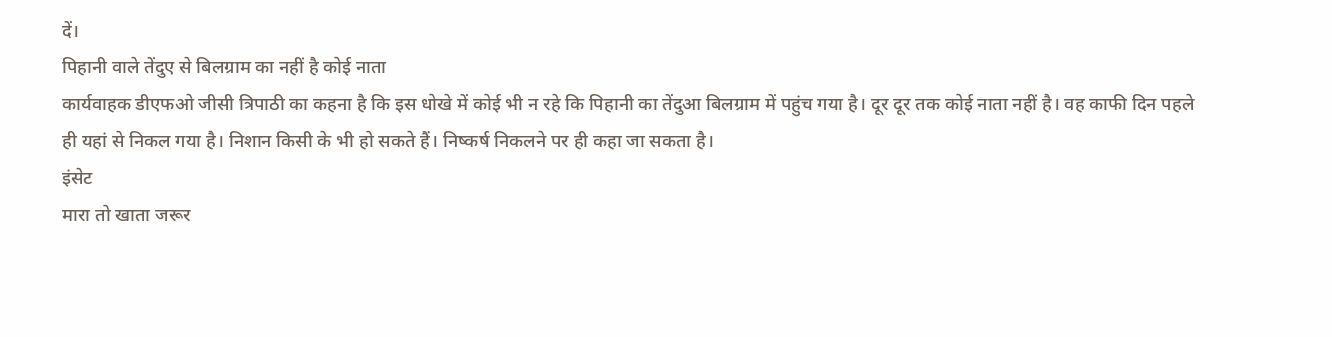दें।
पिहानी वाले तेंदुए से बिलग्राम का नहीं है कोई नाता
कार्यवाहक डीएफओ जीसी त्रिपाठी का कहना है कि इस धोखे में कोई भी न रहे कि पिहानी का तेंदुआ बिलग्राम में पहुंच गया है। दूर दूर तक कोई नाता नहीं है। वह काफी दिन पहले ही यहां से निकल गया है। निशान किसी के भी हो सकते हैं। निष्कर्ष निकलने पर ही कहा जा सकता है।
इंसेट
मारा तो खाता जरूर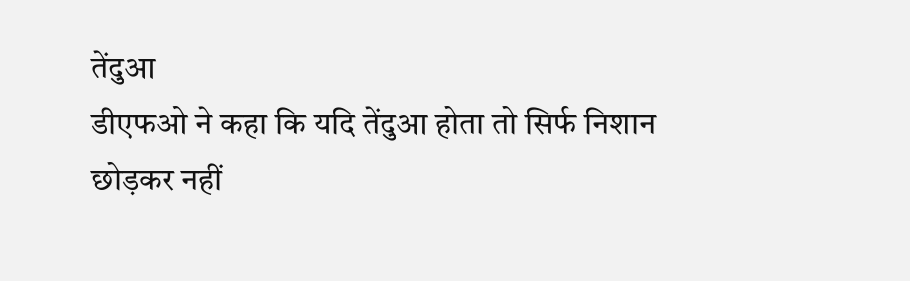तेंदुआ
डीएफओ ने कहा कि यदि तेंदुआ होता तो सिर्फ निशान छोड़कर नहीं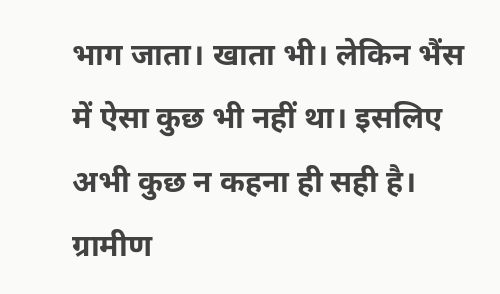भाग जाता। खाता भी। लेकिन भैंस में ऐसा कुछ भी नहीं था। इसलिए अभी कुछ न कहना ही सही है। ग्रामीण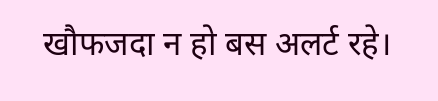खौफजदा न हो बस अलर्ट रहे।